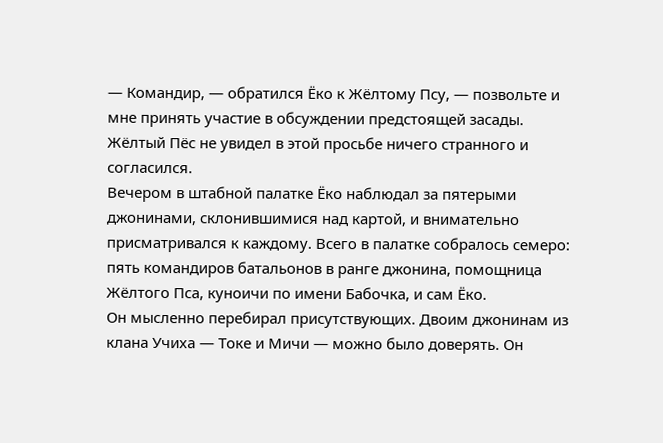— Командир, — обратился Ёко к Жёлтому Псу, — позвольте и мне принять участие в обсуждении предстоящей засады.
Жёлтый Пёс не увидел в этой просьбе ничего странного и согласился.
Вечером в штабной палатке Ёко наблюдал за пятерыми джонинами, склонившимися над картой, и внимательно присматривался к каждому. Всего в палатке собралось семеро: пять командиров батальонов в ранге джонина, помощница Жёлтого Пса, куноичи по имени Бабочка, и сам Ёко.
Он мысленно перебирал присутствующих. Двоим джонинам из клана Учиха — Токе и Мичи — можно было доверять. Он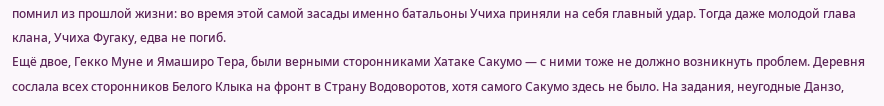помнил из прошлой жизни: во время этой самой засады именно батальоны Учиха приняли на себя главный удар. Тогда даже молодой глава клана, Учиха Фугаку, едва не погиб.
Ещё двое, Гекко Муне и Ямаширо Тера, были верными сторонниками Хатаке Сакумо — с ними тоже не должно возникнуть проблем. Деревня сослала всех сторонников Белого Клыка на фронт в Страну Водоворотов, хотя самого Сакумо здесь не было. На задания, неугодные Данзо,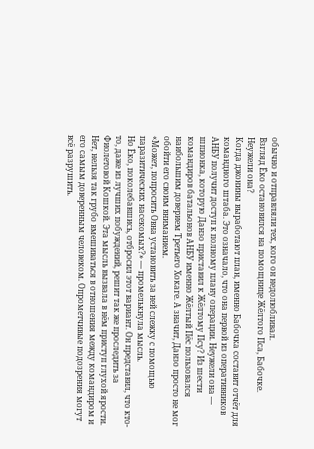обычно и отправляли тех, кого он недолюбливал.
Взгляд Ёко остановился на помощнице Жёлтого Пса, Бабочке.
Неужели она?
Когда джонины выработают план, именно Бабочка составит отчёт для командного штаба. Это означало, что она первой из оперативников АНБУ получит доступ к полному плану операции. Неужели она — шпионка, которую Данзо приставил к Жёлтому Псу? Из шести командиров батальонов АНБУ именно Жёлтый Пёс пользовался наибольшим доверием Третьего Хокаге. А значит, Данзо просто не мог обойти его своим вниманием.
«Может, попросить Овна установить за ней слежку с помощью паразитических насекомых?» — промелькнула мысль.
Но Ёко, поколебавшись, отбросил этот вариант. Он представил, что кто-то, даже из лучших побуждений, решит так же проследить за Фиолетовой Кошкой. Эта мысль вызвала в нём приступ глухой ярости. Нет, нельзя так грубо вмешиваться в отношения между командиром и его самым доверенным человеком. Опрометчивые подозрения могут всё разрушить.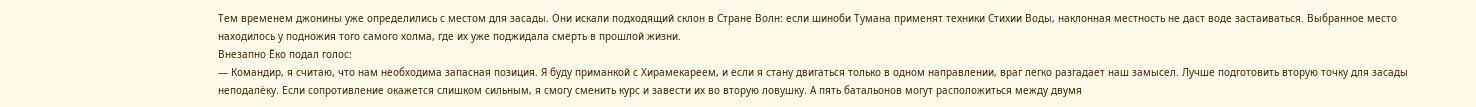Тем временем джонины уже определились с местом для засады. Они искали подходящий склон в Стране Волн: если шиноби Тумана применят техники Стихии Воды, наклонная местность не даст воде застаиваться. Выбранное место находилось у подножия того самого холма, где их уже поджидала смерть в прошлой жизни.
Внезапно Ёко подал голос:
— Командир, я считаю, что нам необходима запасная позиция. Я буду приманкой с Хирамекареем, и если я стану двигаться только в одном направлении, враг легко разгадает наш замысел. Лучше подготовить вторую точку для засады неподалёку. Если сопротивление окажется слишком сильным, я смогу сменить курс и завести их во вторую ловушку. А пять батальонов могут расположиться между двумя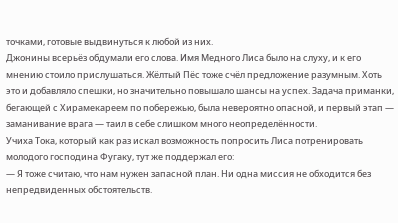точками, готовые выдвинуться к любой из них.
Джонины всерьёз обдумали его слова. Имя Медного Лиса было на слуху, и к его мнению стоило прислушаться. Жёлтый Пёс тоже счёл предложение разумным. Хоть это и добавляло спешки, но значительно повышало шансы на успех. Задача приманки, бегающей с Хирамекареем по побережью, была невероятно опасной, и первый этап — заманивание врага — таил в себе слишком много неопределённости.
Учиха Тока, который как раз искал возможность попросить Лиса потренировать молодого господина Фугаку, тут же поддержал его:
— Я тоже считаю, что нам нужен запасной план. Ни одна миссия не обходится без непредвиденных обстоятельств.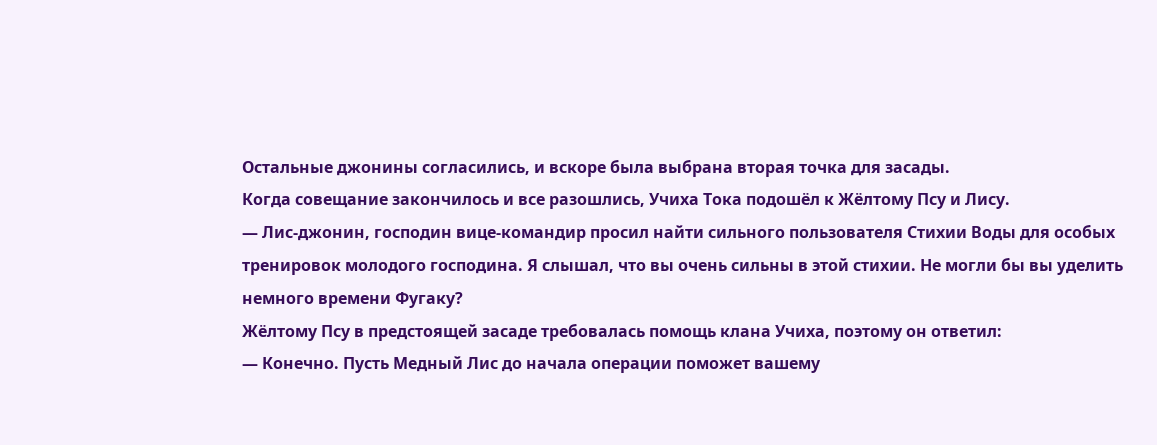Остальные джонины согласились, и вскоре была выбрана вторая точка для засады.
Когда совещание закончилось и все разошлись, Учиха Тока подошёл к Жёлтому Псу и Лису.
— Лис-джонин, господин вице-командир просил найти сильного пользователя Стихии Воды для особых тренировок молодого господина. Я слышал, что вы очень сильны в этой стихии. Не могли бы вы уделить немного времени Фугаку?
Жёлтому Псу в предстоящей засаде требовалась помощь клана Учиха, поэтому он ответил:
— Конечно. Пусть Медный Лис до начала операции поможет вашему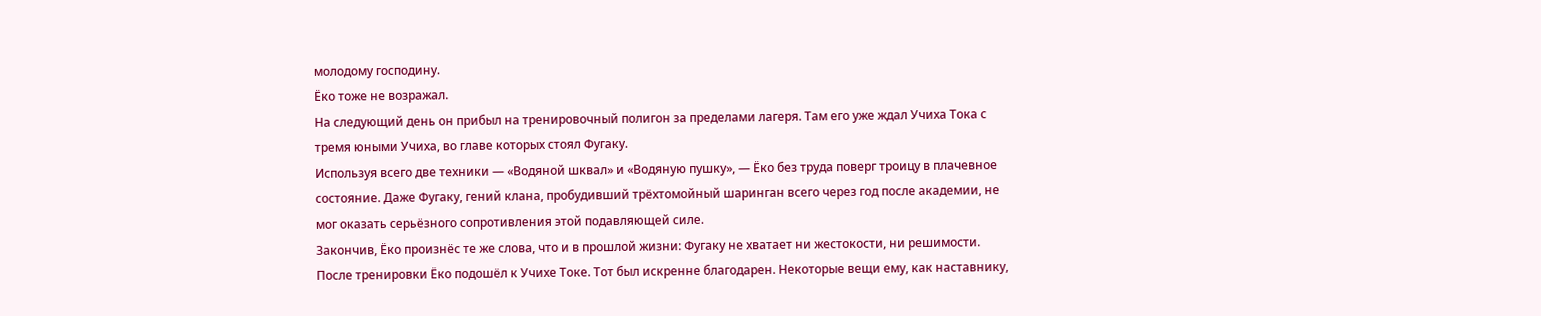молодому господину.
Ёко тоже не возражал.
На следующий день он прибыл на тренировочный полигон за пределами лагеря. Там его уже ждал Учиха Тока с тремя юными Учиха, во главе которых стоял Фугаку.
Используя всего две техники — «Водяной шквал» и «Водяную пушку», — Ёко без труда поверг троицу в плачевное состояние. Даже Фугаку, гений клана, пробудивший трёхтомойный шаринган всего через год после академии, не мог оказать серьёзного сопротивления этой подавляющей силе.
Закончив, Ёко произнёс те же слова, что и в прошлой жизни: Фугаку не хватает ни жестокости, ни решимости.
После тренировки Ёко подошёл к Учихе Токе. Тот был искренне благодарен. Некоторые вещи ему, как наставнику,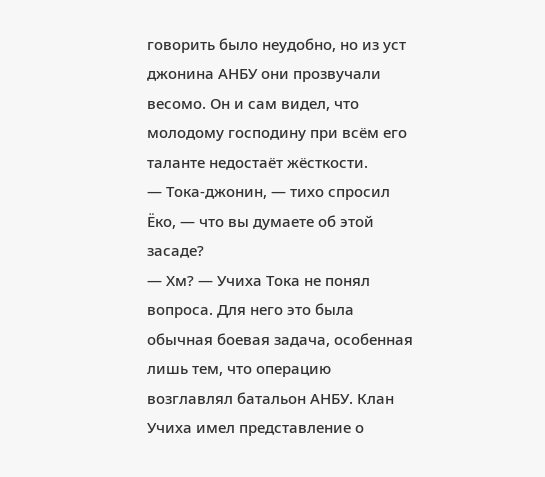говорить было неудобно, но из уст джонина АНБУ они прозвучали весомо. Он и сам видел, что молодому господину при всём его таланте недостаёт жёсткости.
— Тока-джонин, — тихо спросил Ёко, — что вы думаете об этой засаде?
— Хм? — Учиха Тока не понял вопроса. Для него это была обычная боевая задача, особенная лишь тем, что операцию возглавлял батальон АНБУ. Клан Учиха имел представление о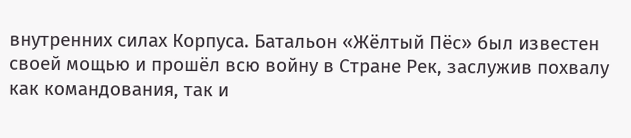внутренних силах Корпуса. Батальон «Жёлтый Пёс» был известен своей мощью и прошёл всю войну в Стране Рек, заслужив похвалу как командования, так и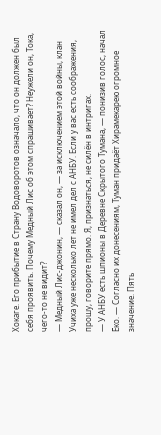Хокаге. Его прибытие в Страну Водоворотов означало, что он должен был себя проявить. Почему Медный Лис об этом спрашивает? Неужели он, Тока, чего-то не видит?
— Медный Лис-джонин, — сказал он, — за исключением этой войны, клан Учиха уже несколько лет не имел дел с АНБУ. Если у вас есть соображения, прошу, говорите прямо. Я, признаться, не силён в интригах.
— У АНБУ есть шпионы в Деревне Скрытого Тумана, — понизив голос, начал Ёко. — Согласно их донесениям, Туман придаёт Хирамекарею огромное значение. Пять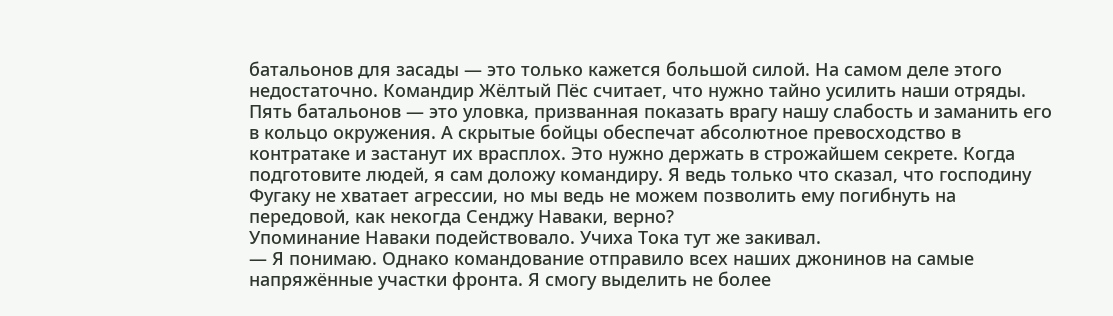батальонов для засады — это только кажется большой силой. На самом деле этого недостаточно. Командир Жёлтый Пёс считает, что нужно тайно усилить наши отряды. Пять батальонов — это уловка, призванная показать врагу нашу слабость и заманить его в кольцо окружения. А скрытые бойцы обеспечат абсолютное превосходство в контратаке и застанут их врасплох. Это нужно держать в строжайшем секрете. Когда подготовите людей, я сам доложу командиру. Я ведь только что сказал, что господину Фугаку не хватает агрессии, но мы ведь не можем позволить ему погибнуть на передовой, как некогда Сенджу Наваки, верно?
Упоминание Наваки подействовало. Учиха Тока тут же закивал.
— Я понимаю. Однако командование отправило всех наших джонинов на самые напряжённые участки фронта. Я смогу выделить не более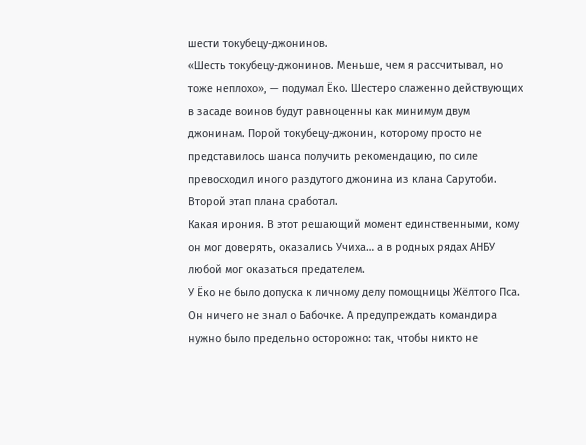шести токубецу-джонинов.
«Шесть токубецу-джонинов. Меньше, чем я рассчитывал, но тоже неплохо», — подумал Ёко. Шестеро слаженно действующих в засаде воинов будут равноценны как минимум двум джонинам. Порой токубецу-джонин, которому просто не представилось шанса получить рекомендацию, по силе превосходил иного раздутого джонина из клана Сарутоби.
Второй этап плана сработал.
Какая ирония. В этот решающий момент единственными, кому он мог доверять, оказались Учиха… а в родных рядах АНБУ любой мог оказаться предателем.
У Ёко не было допуска к личному делу помощницы Жёлтого Пса. Он ничего не знал о Бабочке. А предупреждать командира нужно было предельно осторожно: так, чтобы никто не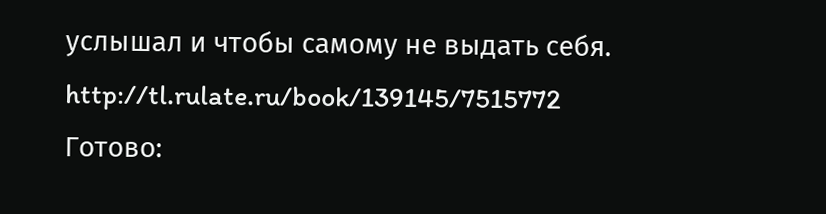услышал и чтобы самому не выдать себя.
http://tl.rulate.ru/book/139145/7515772
Готово: